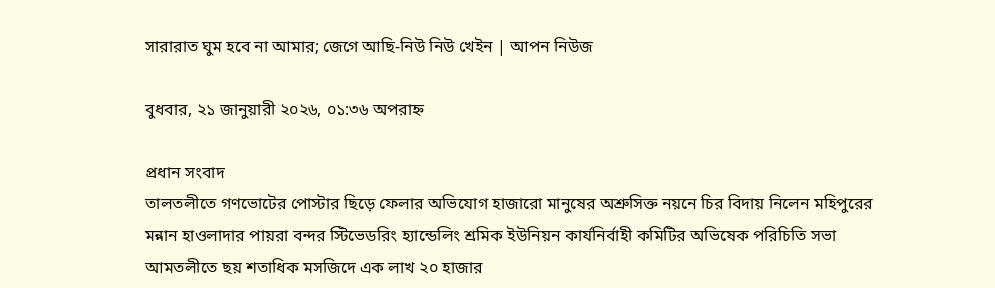সারারাত ঘুম হবে না আমার; জেগে আছি-নিউ নিউ খেইন | আপন নিউজ

বুধবার, ২১ জানুয়ারী ২০২৬, ০১:৩৬ অপরাহ্ন

প্রধান সংবাদ
তালতলীতে গণভোটের পোস্টার ছিড়ে ফেলার অভিযোগ হাজারো মানুষের অশ্রুসিক্ত নয়নে চির বিদায় নিলেন মহিপুরের মন্নান হাওলাদার পায়রা বন্দর স্টিভেডরিং হ্যান্ডেলিং শ্রমিক ইউনিয়ন কার্যনির্বাহী কমিটির অভিষেক পরিচিতি সভা আমতলীতে ছয় শতাধিক মসজিদে এক লাখ ২০ হাজার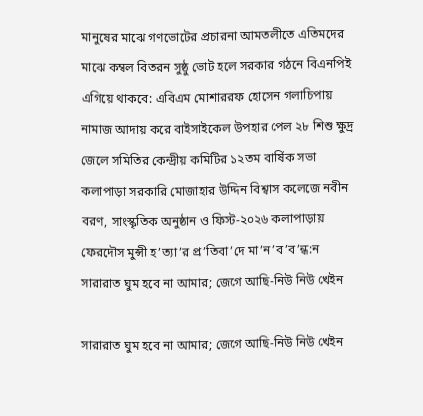মানুষের মাঝে গণভোটের প্রচারনা আমতলীতে এতিমদের মাঝে কম্বল বিতরন সুষ্ঠু ভোট হলে সরকার গঠনে বিএনপিই এগিয়ে থাকবে: এবিএম মোশাররফ হোসেন গলাচিপায় নামাজ আদায় করে বাইসাইকেল উপহার পেল ২৮ শিশু ক্ষুদ্র জেলে সমিতির কেন্দ্রীয় কমিটির ১২তম বার্ষিক সভা কলাপাড়া সরকারি মোজাহার উদ্দিন বিশ্বাস কলেজে নবীন বরণ, সাংস্কৃতিক অনুষ্ঠান ও ফিস্ট-২০২৬ কলাপাড়ায় ফেরদৌস মুন্সী হ’ত্যা’র প্র’তিবা’দে মা’ন’ব’ব’ন্ধ:ন
সারারাত ঘুম হবে না আমার; জেগে আছি-নিউ নিউ খেইন

সারারাত ঘুম হবে না আমার; জেগে আছি-নিউ নিউ খেইন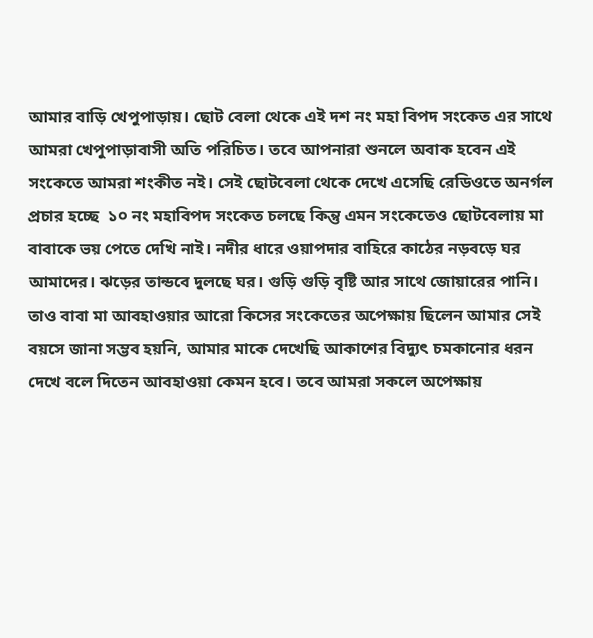আমার বাড়ি খেপুপাড়ায়। ছোট বেলা থেকে এই দশ নং মহা বিপদ সংকেত এর সাথে আমরা খেপুপাড়াবাসী অতি পরিচিত। তবে আপনারা শুনলে অবাক হবেন এই সংকেতে আমরা শংকীত নই। সেই ছোটবেলা থেকে দেখে এসেছি রেডিওতে অনর্গল প্রচার হচ্ছে  ১০ নং মহাবিপদ সংকেত চলছে কিন্তু এমন সংকেতেও ছোটবেলায় মা বাবাকে ভয় পেতে দেখি নাই। নদীর ধারে ওয়াপদার বাহিরে কাঠের নড়বড়ে ঘর আমাদের। ঝড়ের তান্ডবে দুলছে ঘর। গুড়ি গুড়ি বৃষ্টি আর সাথে জোয়ারের পানি। তাও বাবা মা আবহাওয়ার আরো কিসের সংকেতের অপেক্ষায় ছিলেন আমার সেই বয়সে জানা সম্ভব হয়নি, আমার মাকে দেখেছি আকাশের বিদ্যুৎ চমকানোর ধরন দেখে বলে দিতেন আবহাওয়া কেমন হবে। তবে আমরা সকলে অপেক্ষায়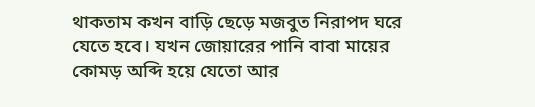থাকতাম কখন বাড়ি ছেড়ে মজবুত নিরাপদ ঘরে  যেতে হবে। যখন জোয়ারের পানি বাবা মায়ের কোমড় অব্দি হয়ে যেতো আর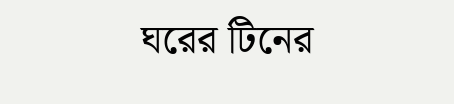ঘরের টিনের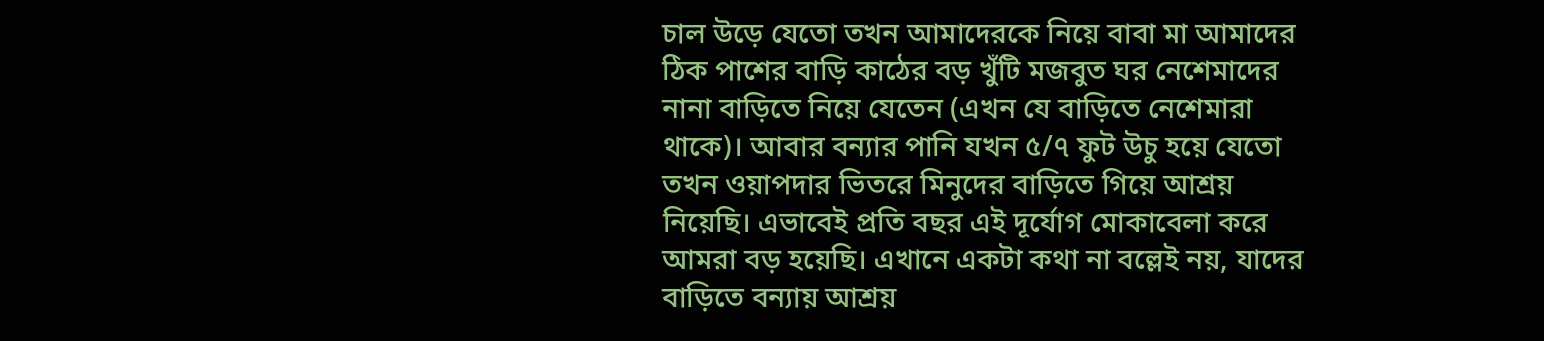চাল উড়ে যেতো তখন আমাদেরকে নিয়ে বাবা মা আমাদের ঠিক পাশের বাড়ি কাঠের বড় খুঁটি মজবুত ঘর নেশেমাদের নানা বাড়িতে নিয়ে যেতেন (এখন যে বাড়িতে নেশেমারা থাকে)। আবার বন্যার পানি যখন ৫/৭ ফুট উচু হয়ে যেতো তখন ওয়াপদার ভিতরে মিনুদের বাড়িতে গিয়ে আশ্রয় নিয়েছি। এভাবেই প্রতি বছর এই দূর্যোগ মোকাবেলা করে আমরা বড় হয়েছি। এখানে একটা কথা না বল্লেই নয়, যাদের বাড়িতে বন্যায় আশ্রয়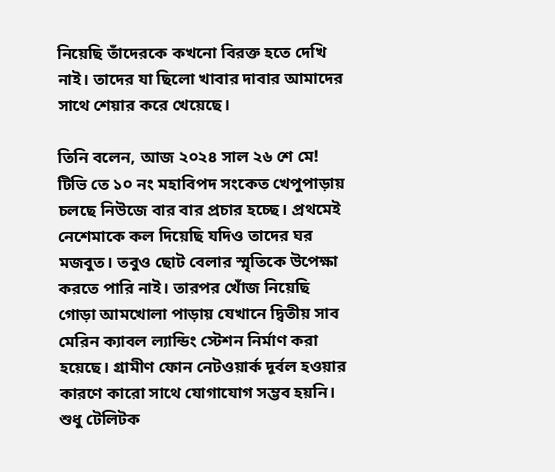নিয়েছি তাঁদেরকে কখনো বিরক্ত হতে দেখি নাই। তাদের যা ছিলো খাবার দাবার আমাদের সাথে শেয়ার করে খেয়েছে।

তিনি বলেন, আজ ২০২৪ সাল ২৬ শে মে! টিভি তে ১০ নং মহাবিপদ সংকেত খেপুপাড়ায় চলছে নিউজে বার বার প্রচার হচ্ছে। প্রথমেই নেশেমাকে কল দিয়েছি যদিও তাদের ঘর মজবুত। তবুও ছোট বেলার স্মৃতিকে উপেক্ষা করতে পারি নাই। তারপর খোঁজ নিয়েছি গোড়া আমখোলা পাড়ায় যেখানে দ্বিতীয় সাব মেরিন ক্যাবল ল্যান্ডিং স্টেশন নির্মাণ করা হয়েছে। গ্রামীণ ফোন নেটওয়ার্ক দূর্বল হওয়ার কারণে কারো সাথে যোগাযোগ সম্ভব হয়নি। শুধু টেলিটক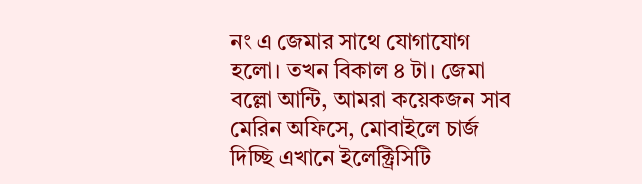নং এ জেমার সাথে যোগাযোগ হলো। তখন বিকাল ৪ টা। জেমা বল্লো আন্টি, আমরা কয়েকজন সাব মেরিন অফিসে, মোবাইলে চার্জ দিচ্ছি এখানে ইলেক্ট্রিসিটি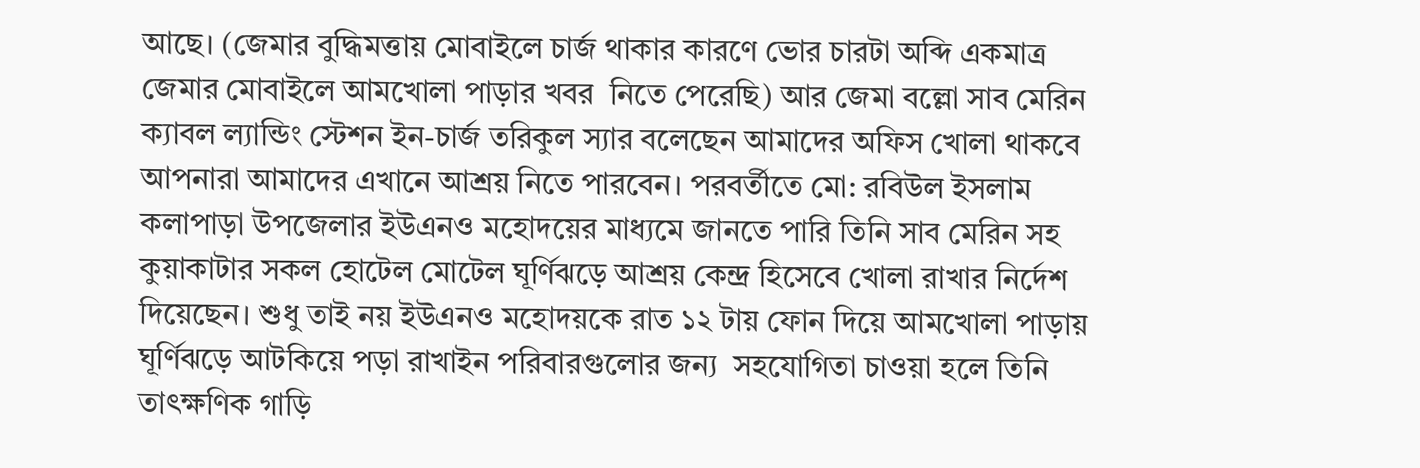আছে। (জেমার বুদ্ধিমত্তায় মোবাইলে চার্জ থাকার কারণে ভোর চারটা অব্দি একমাত্র জেমার মোবাইলে আমখোলা পাড়ার খবর  নিতে পেরেছি) আর জেমা বল্লো সাব মেরিন ক্যাবল ল্যান্ডিং স্টেশন ইন-চার্জ তরিকুল স্যার বলেছেন আমাদের অফিস খোলা থাকবে আপনারা আমাদের এখানে আশ্রয় নিতে পারবেন। পরবর্তীতে মো: রবিউল ইসলাম কলাপাড়া উপজেলার ইউএনও মহোদয়ের মাধ্যমে জানতে পারি তিনি সাব মেরিন সহ কুয়াকাটার সকল হোটেল মোটেল ঘূর্ণিঝড়ে আশ্রয় কেন্দ্র হিসেবে খোলা রাখার নির্দেশ দিয়েছেন। শুধু তাই নয় ইউএনও মহোদয়কে রাত ১২ টায় ফোন দিয়ে আমখোলা পাড়ায় ঘূর্ণিঝড়ে আটকিয়ে পড়া রাখাইন পরিবারগুলোর জন্য  সহযোগিতা চাওয়া হলে তিনি তাৎক্ষণিক গাড়ি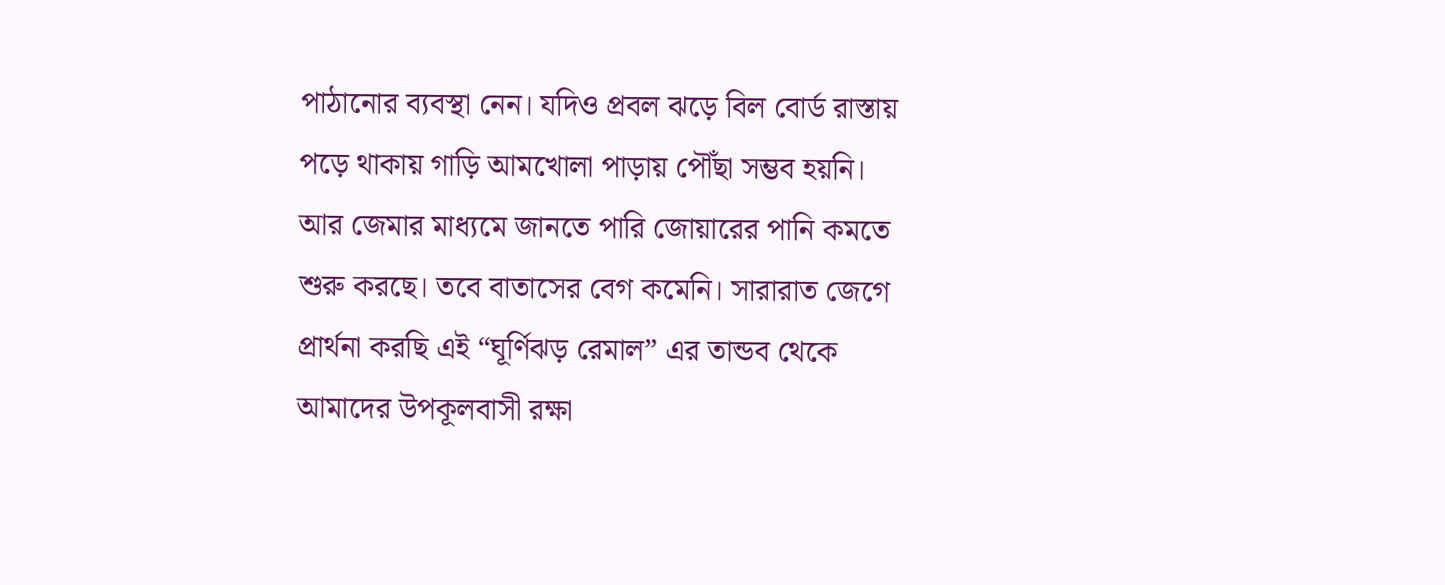পাঠানোর ব্যবস্থা নেন। যদিও প্রবল ঝড়ে বিল বোর্ড রাস্তায় পড়ে থাকায় গাড়ি আমখোলা পাড়ায় পৌঁছা সম্ভব হয়নি। আর জেমার মাধ্যমে জানতে পারি জোয়ারের পানি কমতে শুরু করছে। তবে বাতাসের বেগ কমেনি। সারারাত জেগে প্রার্থনা করছি এই “ঘূর্ণিঝড় রেমাল” এর তান্ডব থেকে আমাদের উপকূলবাসী রক্ষা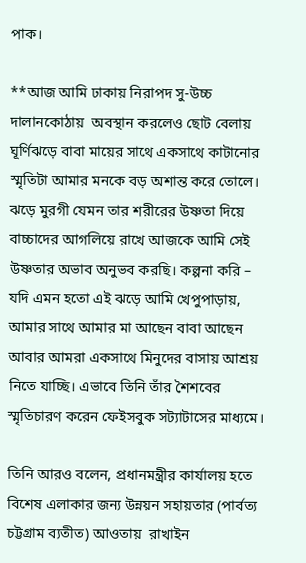পাক।

**আজ আমি ঢাকায় নিরাপদ সু-উচ্চ দালানকোঠায়  অবস্থান করলেও ছোট বেলায় ঘূর্ণিঝড়ে বাবা মায়ের সাথে একসাথে কাটানোর স্মৃতিটা আমার মনকে বড় অশান্ত করে তোলে। ঝড়ে মুরগী যেমন তার শরীরের উষ্ণতা দিয়ে বাচ্চাদের আগলিয়ে রাখে আজকে আমি সেই উষ্ণতার অভাব অনুভব করছি। কল্পনা করি – যদি এমন হতো এই ঝড়ে আমি খেপুপাড়ায়, আমার সাথে আমার মা আছেন বাবা আছেন আবার আমরা একসাথে মিনুদের বাসায় আশ্রয় নিতে যাচ্ছি। এভাবে তিনি তাঁর শৈশবের স্মৃতিচারণ করেন ফেইসবুক সট্যাটাসের মাধ্যমে।

তিনি আরও বলেন, প্রধানমন্ত্রীর কার্যালয় হতে বিশেষ এলাকার জন্য উন্নয়ন সহায়তার (পার্বত্য চট্টগ্রাম ব্যতীত) আওতায়  রাখাইন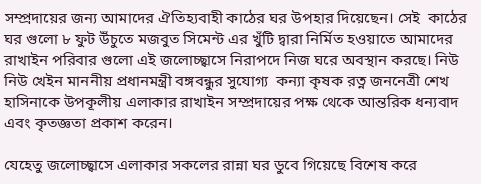সম্প্রদায়ের জন্য আমাদের ঐতিহ্যবাহী কাঠের ঘর উপহার দিয়েছেন। সেই  কাঠের ঘর গুলো ৮ ফুট উঁচুতে মজবুত সিমেন্ট এর খুঁটি দ্বারা নির্মিত হওয়াতে আমাদের রাখাইন পরিবার গুলো এই জলোচ্ছ্বাসে নিরাপদে নিজ ঘরে অবস্থান করছে। নিউ নিউ খেইন মাননীয় প্রধানমন্ত্রী বঙ্গবন্ধুর সুযোগ্য  কন্যা কৃষক রত্ন জননেত্রী শেখ হাসিনাকে উপকূলীয় এলাকার রাখাইন সম্প্রদায়ের পক্ষ থেকে আন্তরিক ধন্যবাদ এবং কৃতজ্ঞতা প্রকাশ করেন।

যেহেতু জলোচ্ছ্বাসে এলাকার সকলের রান্না ঘর ডুবে গিয়েছে বিশেষ করে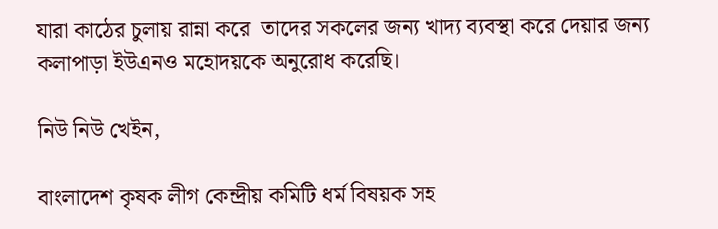যারা কাঠের চুলায় রান্না করে  তাদের সকলের জন্য খাদ্য ব্যবস্থা করে দেয়ার জন্য কলাপাড়া ইউএনও মহোদয়কে অনুরোধ করেছি।

নিউ নিউ খেইন,

বাংলাদেশ কৃষক লীগ কেন্দ্রীয় কমিটি ধর্ম বিষয়ক সহ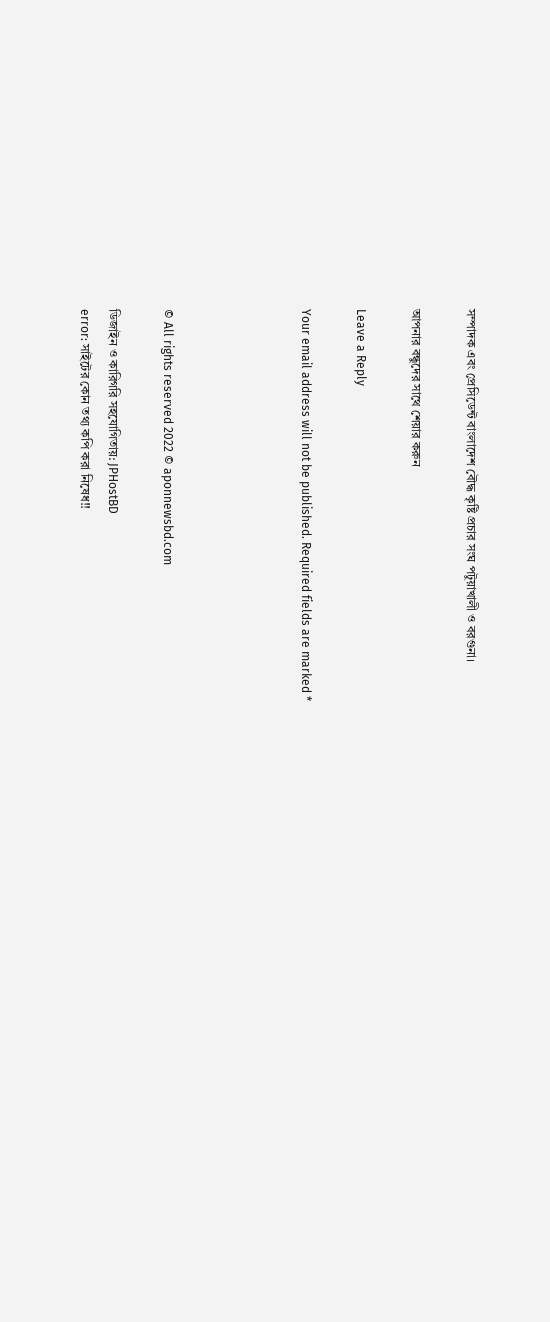সম্পাদক এবং প্রেসিডেন্ট বাংলাদেশ বৌদ্ধ কৃষ্টি প্রচার সংঘ পটুয়াখালী ও বরগুনা।

আপনার বন্ধুদের সাথে শেয়ার করুন

Leave a Reply

Your email address will not be published. Required fields are marked *




© All rights reserved 2022 © aponnewsbd.com

ডিজাইন ও কারিগরি সহযোগিতায়: JPHostBD
error: সাইটের কোন তথ্য কপি করা নিষেধ!!